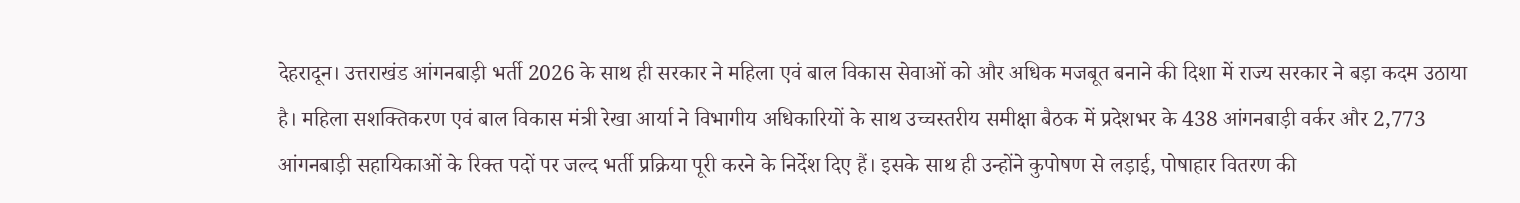देहरादून। उत्तराखंड आंगनबाड़ी भर्ती 2026 के साथ ही सरकार ने महिला एवं बाल विकास सेवाओं को और अधिक मजबूत बनाने की दिशा में राज्य सरकार ने बड़ा कदम उठाया है। महिला सशक्तिकरण एवं बाल विकास मंत्री रेखा आर्या ने विभागीय अधिकारियों के साथ उच्चस्तरीय समीक्षा बैठक में प्रदेशभर के 438 आंगनबाड़ी वर्कर और 2,773 आंगनबाड़ी सहायिकाओं के रिक्त पदों पर जल्द भर्ती प्रक्रिया पूरी करने के निर्देश दिए हैं। इसके साथ ही उन्होंने कुपोषण से लड़ाई, पोषाहार वितरण की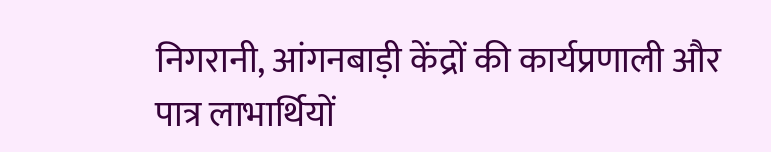निगरानी, आंगनबाड़ी केंद्रों की कार्यप्रणाली और पात्र लाभार्थियों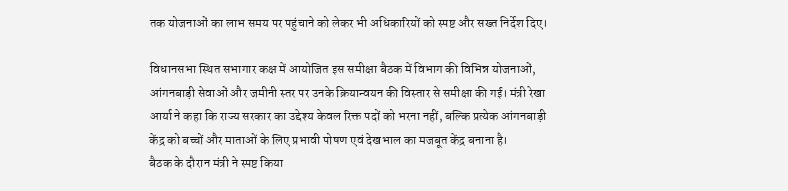तक योजनाओं का लाभ समय पर पहुंचाने को लेकर भी अधिकारियों को स्पष्ट और सख्त निर्देश दिए।

विधानसभा स्थित सभागार कक्ष में आयोजित इस समीक्षा बैठक में विभाग की विभिन्न योजनाओं, आंगनबाड़ी सेवाओं और जमीनी स्तर पर उनके क्रियान्वयन की विस्तार से समीक्षा की गई। मंत्री रेखा आर्या ने कहा कि राज्य सरकार का उद्देश्य केवल रिक्त पदों को भरना नहीं, बल्कि प्रत्येक आंगनबाड़ी केंद्र को बच्चों और माताओं के लिए प्रभावी पोषण एवं देखभाल का मजबूत केंद्र बनाना है।
बैठक के दौरान मंत्री ने स्पष्ट किया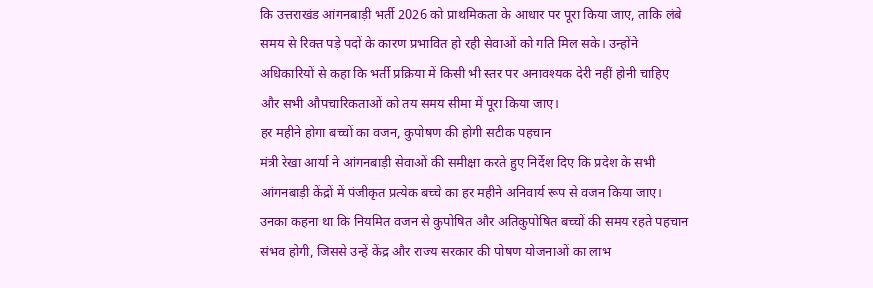कि उत्तराखंड आंगनबाड़ी भर्ती 2026 को प्राथमिकता के आधार पर पूरा किया जाए, ताकि लंबे समय से रिक्त पड़े पदों के कारण प्रभावित हो रही सेवाओं को गति मिल सके। उन्होंने अधिकारियों से कहा कि भर्ती प्रक्रिया में किसी भी स्तर पर अनावश्यक देरी नहीं होनी चाहिए और सभी औपचारिकताओं को तय समय सीमा में पूरा किया जाए।
हर महीने होगा बच्चों का वजन, कुपोषण की होगी सटीक पहचान
मंत्री रेखा आर्या ने आंगनबाड़ी सेवाओं की समीक्षा करते हुए निर्देश दिए कि प्रदेश के सभी आंगनबाड़ी केंद्रों में पंजीकृत प्रत्येक बच्चे का हर महीने अनिवार्य रूप से वजन किया जाए। उनका कहना था कि नियमित वजन से कुपोषित और अतिकुपोषित बच्चों की समय रहते पहचान संभव होगी, जिससे उन्हें केंद्र और राज्य सरकार की पोषण योजनाओं का लाभ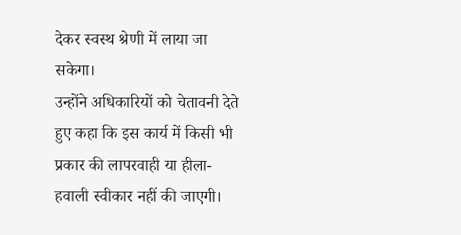देकर स्वस्थ श्रेणी में लाया जा सकेगा।
उन्होंने अधिकारियों को चेतावनी देते हुए कहा कि इस कार्य में किसी भी प्रकार की लापरवाही या हीला-हवाली स्वीकार नहीं की जाएगी।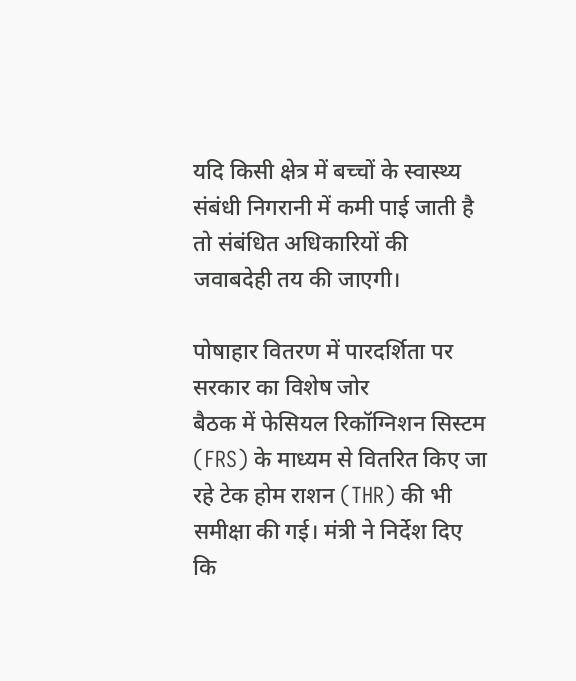यदि किसी क्षेत्र में बच्चों के स्वास्थ्य संबंधी निगरानी में कमी पाई जाती है तो संबंधित अधिकारियों की जवाबदेही तय की जाएगी।

पोषाहार वितरण में पारदर्शिता पर सरकार का विशेष जोर
बैठक में फेसियल रिकॉग्निशन सिस्टम (FRS) के माध्यम से वितरित किए जा रहे टेक होम राशन (THR) की भी समीक्षा की गई। मंत्री ने निर्देश दिए कि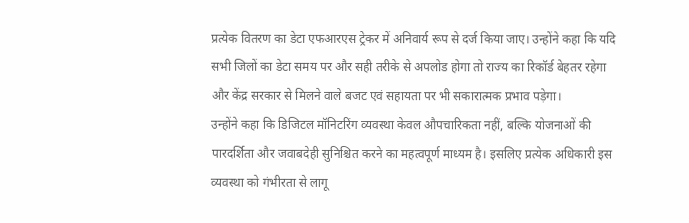प्रत्येक वितरण का डेटा एफआरएस ट्रेकर में अनिवार्य रूप से दर्ज किया जाए। उन्होंने कहा कि यदि सभी जिलों का डेटा समय पर और सही तरीके से अपलोड होगा तो राज्य का रिकॉर्ड बेहतर रहेगा और केंद्र सरकार से मिलने वाले बजट एवं सहायता पर भी सकारात्मक प्रभाव पड़ेगा।
उन्होंने कहा कि डिजिटल मॉनिटरिंग व्यवस्था केवल औपचारिकता नहीं, बल्कि योजनाओं की पारदर्शिता और जवाबदेही सुनिश्चित करने का महत्वपूर्ण माध्यम है। इसलिए प्रत्येक अधिकारी इस व्यवस्था को गंभीरता से लागू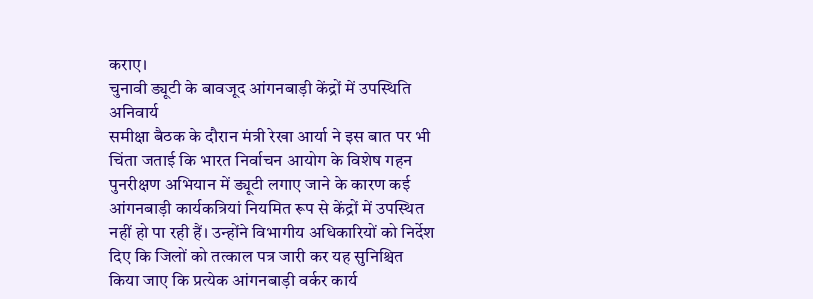कराए।
चुनावी ड्यूटी के बावजूद आंगनबाड़ी केंद्रों में उपस्थिति अनिवार्य
समीक्षा बैठक के दौरान मंत्री रेखा आर्या ने इस बात पर भी चिंता जताई कि भारत निर्वाचन आयोग के विशेष गहन पुनरीक्षण अभियान में ड्यूटी लगाए जाने के कारण कई आंगनबाड़ी कार्यकत्रियां नियमित रूप से केंद्रों में उपस्थित नहीं हो पा रही हैं। उन्होंने विभागीय अधिकारियों को निर्देश दिए कि जिलों को तत्काल पत्र जारी कर यह सुनिश्चित किया जाए कि प्रत्येक आंगनबाड़ी वर्कर कार्य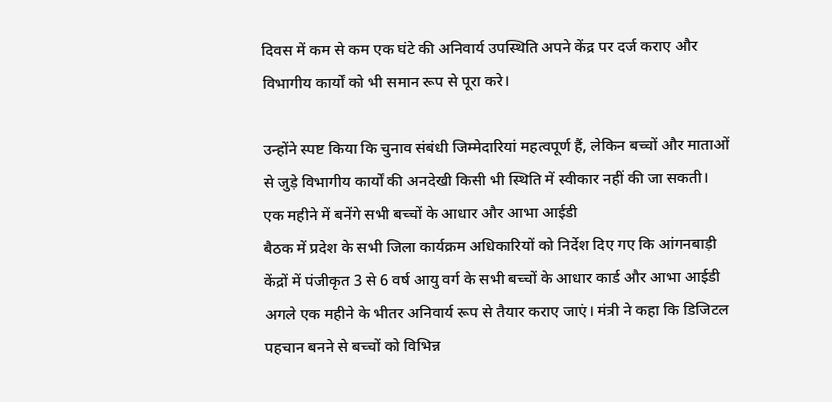दिवस में कम से कम एक घंटे की अनिवार्य उपस्थिति अपने केंद्र पर दर्ज कराए और विभागीय कार्यों को भी समान रूप से पूरा करे।

उन्होंने स्पष्ट किया कि चुनाव संबंधी जिम्मेदारियां महत्वपूर्ण हैं, लेकिन बच्चों और माताओं से जुड़े विभागीय कार्यों की अनदेखी किसी भी स्थिति में स्वीकार नहीं की जा सकती।
एक महीने में बनेंगे सभी बच्चों के आधार और आभा आईडी
बैठक में प्रदेश के सभी जिला कार्यक्रम अधिकारियों को निर्देश दिए गए कि आंगनबाड़ी केंद्रों में पंजीकृत 3 से 6 वर्ष आयु वर्ग के सभी बच्चों के आधार कार्ड और आभा आईडी अगले एक महीने के भीतर अनिवार्य रूप से तैयार कराए जाएं। मंत्री ने कहा कि डिजिटल पहचान बनने से बच्चों को विभिन्न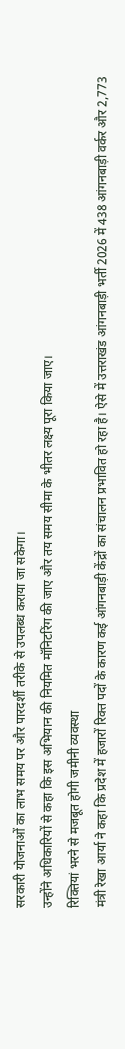सरकारी योजनाओं का लाभ समय पर और पारदर्शी तरीके से उपलब्ध कराया जा सकेगा।
उन्होंने अधिकारियों से कहा कि इस अभियान की नियमित मॉनिटरिंग की जाए और तय समय सीमा के भीतर लक्ष्य पूरा किया जाए।
रिक्तियां भरने से मजबूत होगी जमीनी व्यवस्था
मंत्री रेखा आर्या ने कहा कि प्रदेश में हजारों रिक्त पदों के कारण कई आंगनबाड़ी केंद्रों का संचालन प्रभावित हो रहा है। ऐसे में उत्तराखंड आंगनबाड़ी भर्ती 2026 में 438 आंगनबाड़ी वर्कर और 2,773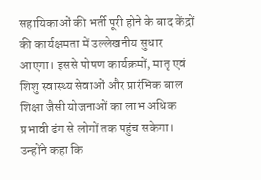सहायिकाओं की भर्ती पूरी होने के बाद केंद्रों की कार्यक्षमता में उल्लेखनीय सुधार आएगा। इससे पोषण कार्यक्रमों, मातृ एवं शिशु स्वास्थ्य सेवाओं और प्रारंभिक बाल शिक्षा जैसी योजनाओं का लाभ अधिक प्रभावी ढंग से लोगों तक पहुंच सकेगा।
उन्होंने कहा कि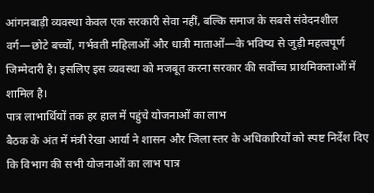आंगनबाड़ी व्यवस्था केवल एक सरकारी सेवा नहीं, बल्कि समाज के सबसे संवेदनशील वर्ग—छोटे बच्चों, गर्भवती महिलाओं और धात्री माताओं—के भविष्य से जुड़ी महत्वपूर्ण जिम्मेदारी है। इसलिए इस व्यवस्था को मजबूत करना सरकार की सर्वोच्च प्राथमिकताओं में शामिल है।
पात्र लाभार्थियों तक हर हाल में पहुंचे योजनाओं का लाभ
बैठक के अंत में मंत्री रेखा आर्या ने शासन और जिला स्तर के अधिकारियों को स्पष्ट निर्देश दिए कि विभाग की सभी योजनाओं का लाभ पात्र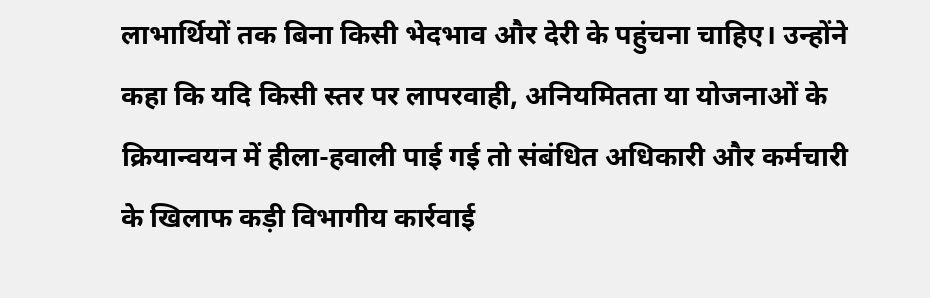लाभार्थियों तक बिना किसी भेदभाव और देरी के पहुंचना चाहिए। उन्होंने कहा कि यदि किसी स्तर पर लापरवाही, अनियमितता या योजनाओं के क्रियान्वयन में हीला-हवाली पाई गई तो संबंधित अधिकारी और कर्मचारी के खिलाफ कड़ी विभागीय कार्रवाई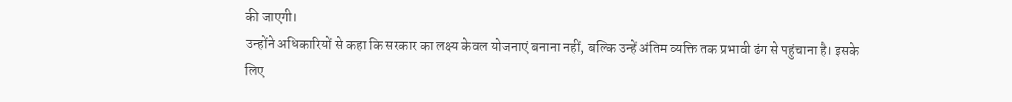की जाएगी।
उन्होंने अधिकारियों से कहा कि सरकार का लक्ष्य केवल योजनाएं बनाना नहीं, बल्कि उन्हें अंतिम व्यक्ति तक प्रभावी ढंग से पहुंचाना है। इसके लिए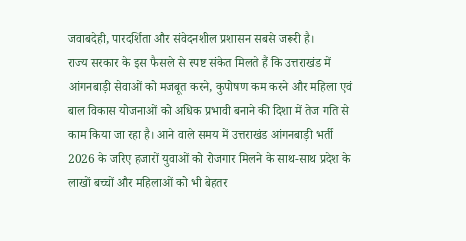जवाबदेही, पारदर्शिता और संवेदनशील प्रशासन सबसे जरूरी है।
राज्य सरकार के इस फैसले से स्पष्ट संकेत मिलते हैं कि उत्तराखंड में आंगनबाड़ी सेवाओं को मजबूत करने, कुपोषण कम करने और महिला एवं बाल विकास योजनाओं को अधिक प्रभावी बनाने की दिशा में तेज गति से काम किया जा रहा है। आने वाले समय में उत्तराखंड आंगनबाड़ी भर्ती 2026 के जरिए हजारों युवाओं को रोजगार मिलने के साथ-साथ प्रदेश के लाखों बच्चों और महिलाओं को भी बेहतर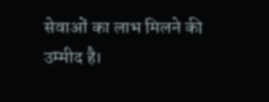सेवाओं का लाभ मिलने की उम्मीद है।